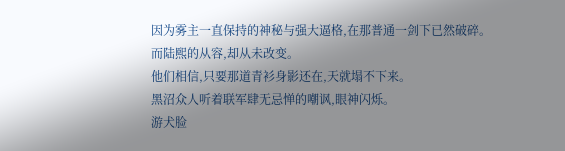因为雾主一直保持的神秘与强大逼格,在那普通一剑下已然破碎。
而陆熙的从容,却从未改变。
他们相信,只要那道青衫身影还在,天就塌不下来。
黑沼众人听着联军肆无忌惮的嘲讽,眼神闪烁。
游犬脸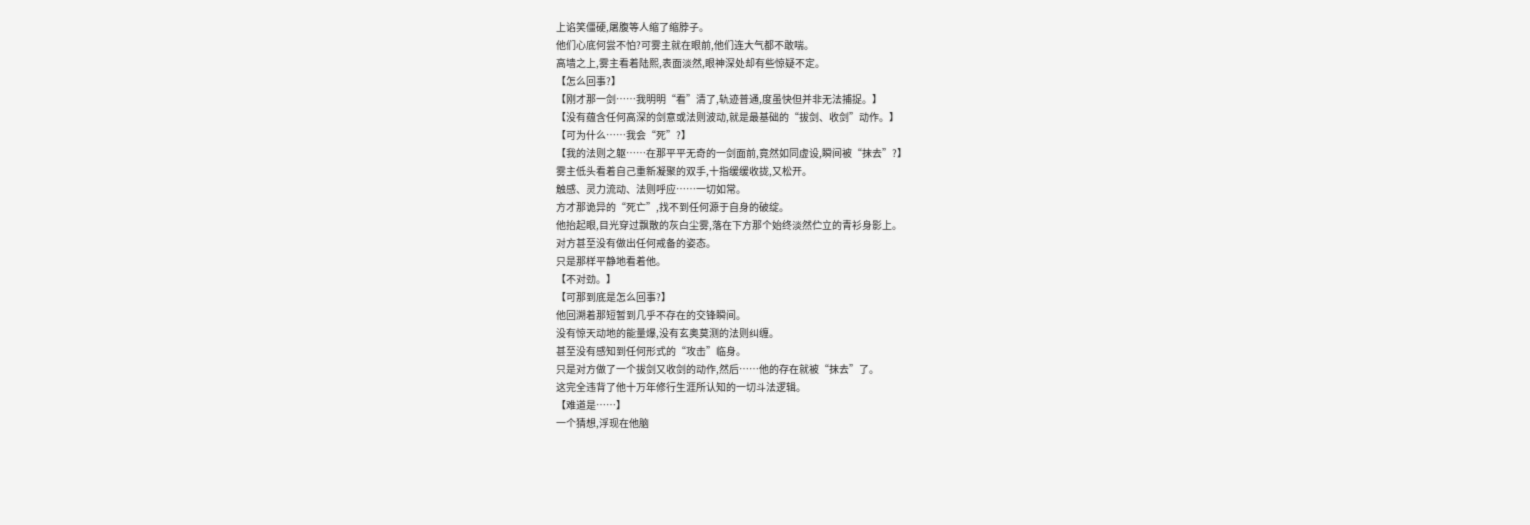上谄笑僵硬,屠腹等人缩了缩脖子。
他们心底何尝不怕?可雾主就在眼前,他们连大气都不敢喘。
高墙之上,雾主看着陆熙,表面淡然,眼神深处却有些惊疑不定。
【怎么回事?】
【刚才那一剑……我明明“看”清了,轨迹普通,度虽快但并非无法捕捉。】
【没有蕴含任何高深的剑意或法则波动,就是最基础的“拔剑、收剑”动作。】
【可为什么……我会“死”?】
【我的法则之躯……在那平平无奇的一剑面前,竟然如同虚设,瞬间被“抹去”?】
雾主低头看着自己重新凝聚的双手,十指缓缓收拢,又松开。
触感、灵力流动、法则呼应……一切如常。
方才那诡异的“死亡”,找不到任何源于自身的破绽。
他抬起眼,目光穿过飘散的灰白尘雾,落在下方那个始终淡然伫立的青衫身影上。
对方甚至没有做出任何戒备的姿态。
只是那样平静地看着他。
【不对劲。】
【可那到底是怎么回事?】
他回溯着那短暂到几乎不存在的交锋瞬间。
没有惊天动地的能量爆,没有玄奥莫测的法则纠缠。
甚至没有感知到任何形式的“攻击”临身。
只是对方做了一个拔剑又收剑的动作,然后……他的存在就被“抹去”了。
这完全违背了他十万年修行生涯所认知的一切斗法逻辑。
【难道是……】
一个猜想,浮现在他脑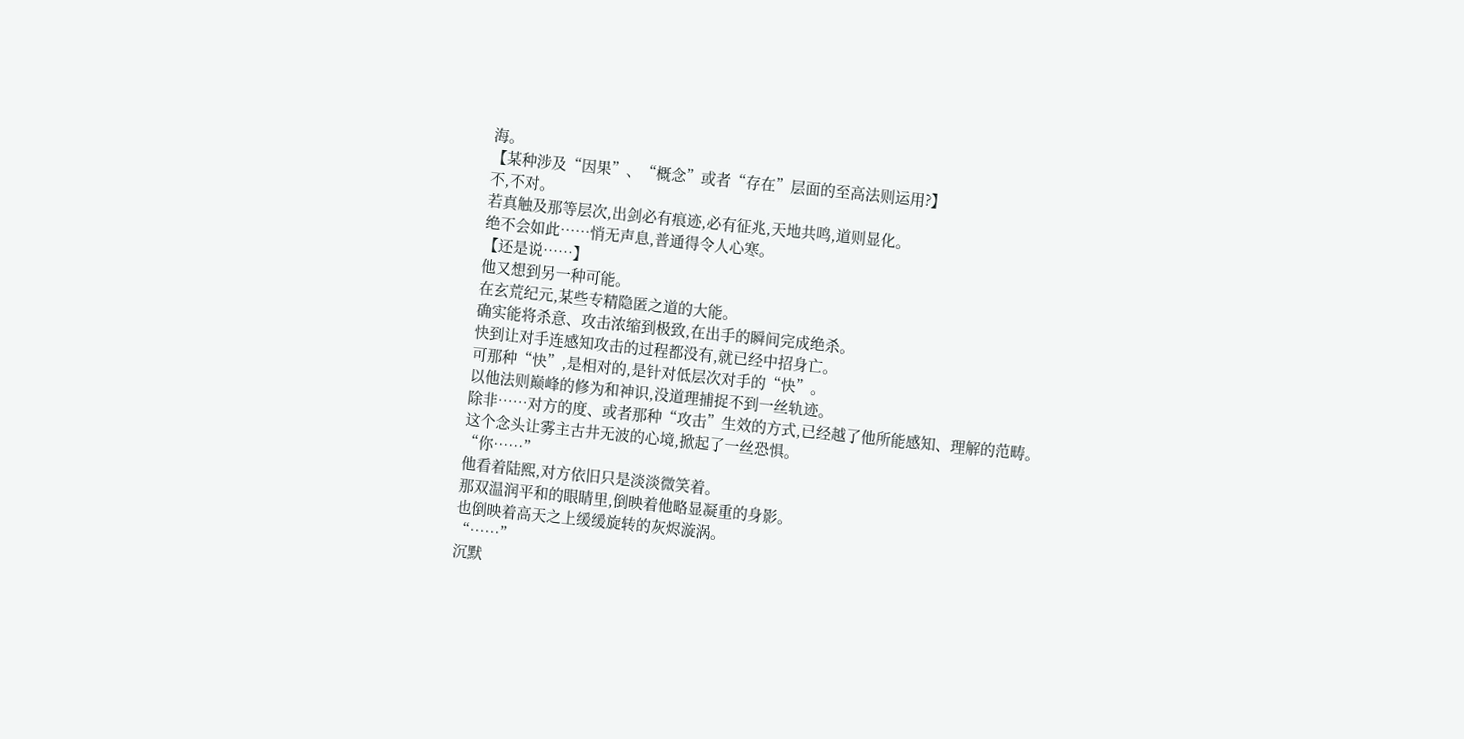海。
【某种涉及“因果”、“概念”或者“存在”层面的至高法则运用?】
不,不对。
若真触及那等层次,出剑必有痕迹,必有征兆,天地共鸣,道则显化。
绝不会如此……悄无声息,普通得令人心寒。
【还是说……】
他又想到另一种可能。
在玄荒纪元,某些专精隐匿之道的大能。
确实能将杀意、攻击浓缩到极致,在出手的瞬间完成绝杀。
快到让对手连感知攻击的过程都没有,就已经中招身亡。
可那种“快”,是相对的,是针对低层次对手的“快”。
以他法则巅峰的修为和神识,没道理捕捉不到一丝轨迹。
除非……对方的度、或者那种“攻击”生效的方式,已经越了他所能感知、理解的范畴。
这个念头让雾主古井无波的心境,掀起了一丝恐惧。
“你……”
他看着陆熙,对方依旧只是淡淡微笑着。
那双温润平和的眼睛里,倒映着他略显凝重的身影。
也倒映着高天之上缓缓旋转的灰烬漩涡。
“……”
沉默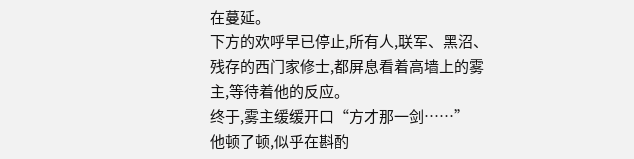在蔓延。
下方的欢呼早已停止,所有人,联军、黑沼、残存的西门家修士,都屏息看着高墙上的雾主,等待着他的反应。
终于,雾主缓缓开口“方才那一剑……”
他顿了顿,似乎在斟酌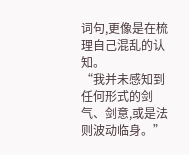词句,更像是在梳理自己混乱的认知。
“我并未感知到任何形式的剑气、剑意,或是法则波动临身。”